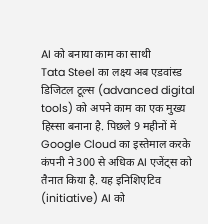AI को बनाया काम का साथी
Tata Steel का लक्ष्य अब एडवांस्ड डिजिटल टूल्स (advanced digital tools) को अपने काम का एक मुख्य हिस्सा बनाना है. पिछले 9 महीनों में Google Cloud का इस्तेमाल करके कंपनी ने 300 से अधिक AI एजेंट्स को तैनात किया है. यह इनिशिएटिव (initiative) AI को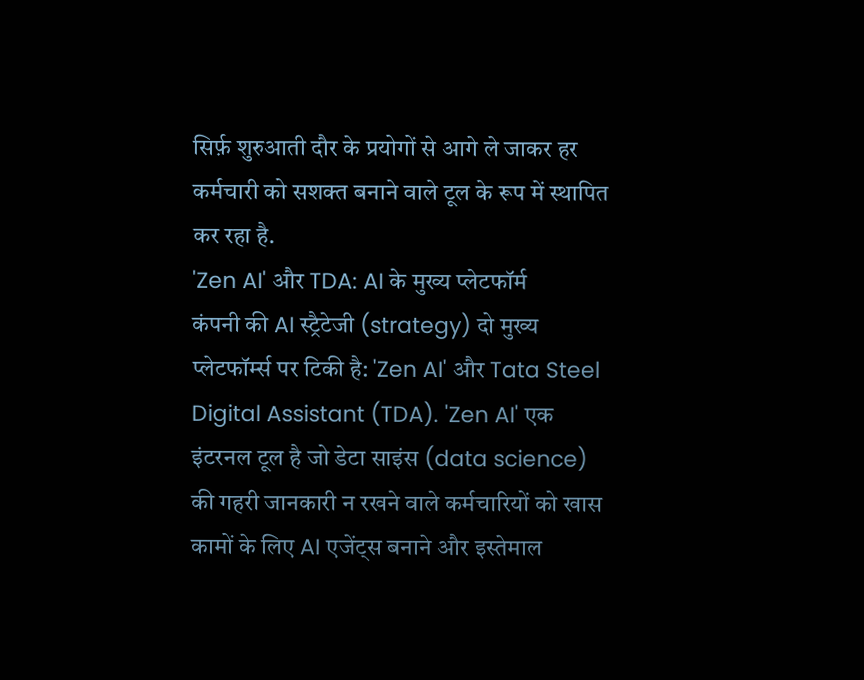सिर्फ़ शुरुआती दौर के प्रयोगों से आगे ले जाकर हर कर्मचारी को सशक्त बनाने वाले टूल के रूप में स्थापित कर रहा है.
'Zen AI' और TDA: AI के मुख्य प्लेटफॉर्म
कंपनी की AI स्ट्रैटेजी (strategy) दो मुख्य प्लेटफॉर्म्स पर टिकी है: 'Zen AI' और Tata Steel Digital Assistant (TDA). 'Zen AI' एक इंटरनल टूल है जो डेटा साइंस (data science) की गहरी जानकारी न रखने वाले कर्मचारियों को खास कामों के लिए AI एजेंट्स बनाने और इस्तेमाल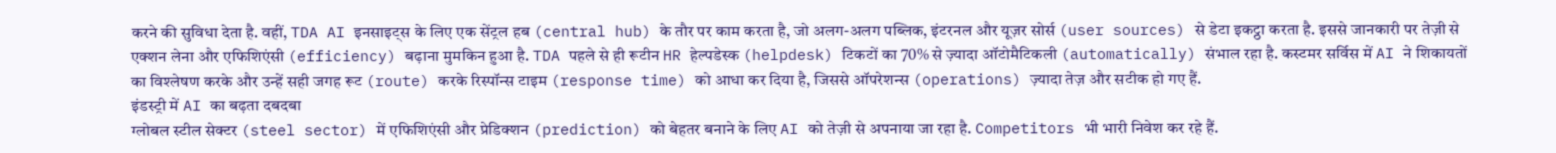करने की सुविधा देता है. वहीं, TDA AI इनसाइट्स के लिए एक सेंट्रल हब (central hub) के तौर पर काम करता है, जो अलग-अलग पब्लिक, इंटरनल और यूज़र सोर्स (user sources) से डेटा इकट्ठा करता है. इससे जानकारी पर तेज़ी से एक्शन लेना और एफिशिएंसी (efficiency) बढ़ाना मुमकिन हुआ है. TDA पहले से ही रूटीन HR हेल्पडेस्क (helpdesk) टिकटों का 70% से ज़्यादा ऑटोमैटिकली (automatically) संभाल रहा है. कस्टमर सर्विस में AI ने शिकायतों का विश्लेषण करके और उन्हें सही जगह रूट (route) करके रिस्पॉन्स टाइम (response time) को आधा कर दिया है, जिससे ऑपरेशन्स (operations) ज़्यादा तेज़ और सटीक हो गए हैं.
इंडस्ट्री में AI का बढ़ता दबदबा
ग्लोबल स्टील सेक्टर (steel sector) में एफिशिएंसी और प्रेडिक्शन (prediction) को बेहतर बनाने के लिए AI को तेज़ी से अपनाया जा रहा है. Competitors भी भारी निवेश कर रहे हैं.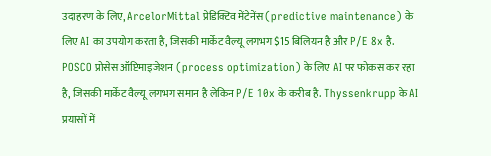उदाहरण के लिए, ArcelorMittal प्रेडिक्टिव मेंटेनेंस (predictive maintenance) के लिए AI का उपयोग करता है, जिसकी मार्केट वैल्यू लगभग $15 बिलियन है और P/E 8x है. POSCO प्रोसेस ऑप्टिमाइजेशन (process optimization) के लिए AI पर फोकस कर रहा है, जिसकी मार्केट वैल्यू लगभग समान है लेकिन P/E 10x के करीब है. Thyssenkrupp के AI प्रयासों में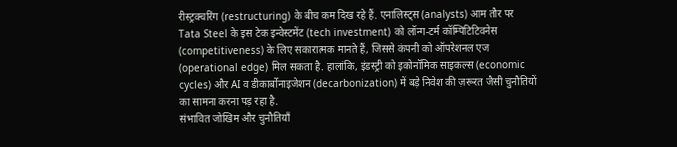रीस्ट्रक्चरिंग (restructuring) के बीच कम दिख रहे हैं. एनालिस्ट्स (analysts) आम तौर पर Tata Steel के इस टेक इन्वेस्टमेंट (tech investment) को लॉन्ग-टर्म कॉम्पिटिटिवनेस (competitiveness) के लिए सकारात्मक मानते हैं, जिससे कंपनी को ऑपरेशनल एज (operational edge) मिल सकता है. हालांकि, इंडस्ट्री को इकोनॉमिक साइकल्स (economic cycles) और AI व डीकार्बोनाइजेशन (decarbonization) में बड़े निवेश की ज़रूरत जैसी चुनौतियों का सामना करना पड़ रहा है.
संभावित जोखिम और चुनौतियाँ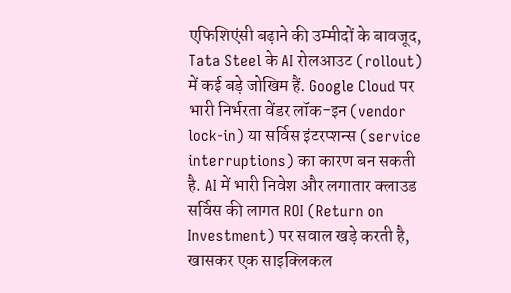एफिशिएंसी बढ़ाने की उम्मीदों के बावजूद, Tata Steel के AI रोलआउट (rollout) में कई बड़े जोखिम हैं. Google Cloud पर भारी निर्भरता वेंडर लॉक-इन (vendor lock-in) या सर्विस इंटरप्शन्स (service interruptions) का कारण बन सकती है. AI में भारी निवेश और लगातार क्लाउड सर्विस की लागत ROI (Return on Investment) पर सवाल खड़े करती है, खासकर एक साइक्लिकल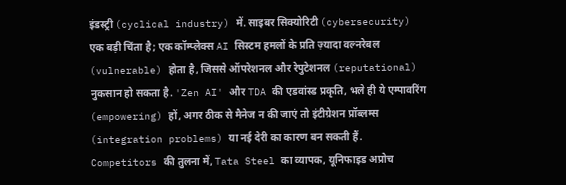इंडस्ट्री (cyclical industry) में. साइबर सिक्योरिटी (cybersecurity) एक बड़ी चिंता है; एक कॉम्प्लेक्स AI सिस्टम हमलों के प्रति ज़्यादा वल्नरेबल (vulnerable) होता है, जिससे ऑपरेशनल और रेपुटेशनल (reputational) नुकसान हो सकता है. 'Zen AI' और TDA की एडवांस्ड प्रकृति, भले ही ये एम्पावरिंग (empowering) हों, अगर ठीक से मैनेज न की जाएं तो इंटीग्रेशन प्रॉब्लम्स (integration problems) या नई देरी का कारण बन सकती हैं. Competitors की तुलना में, Tata Steel का व्यापक, यूनिफाइड अप्रोच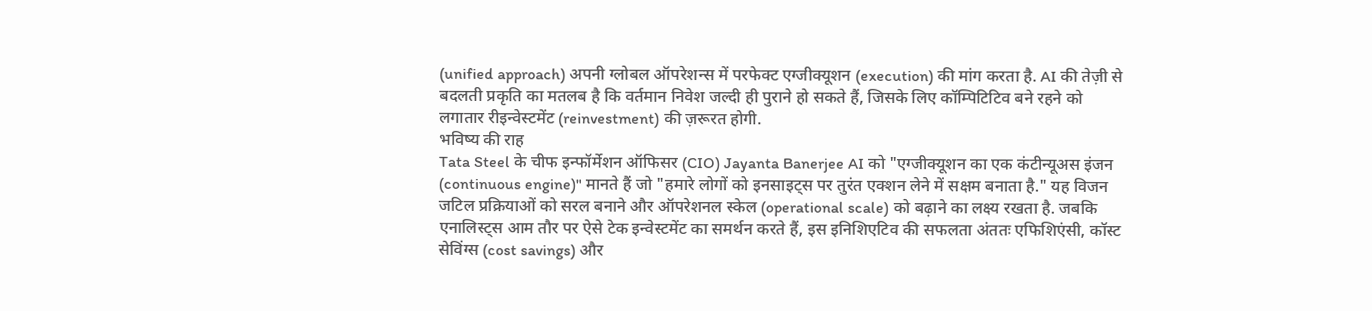(unified approach) अपनी ग्लोबल ऑपरेशन्स में परफेक्ट एग्जीक्यूशन (execution) की मांग करता है. AI की तेज़ी से बदलती प्रकृति का मतलब है कि वर्तमान निवेश जल्दी ही पुराने हो सकते हैं, जिसके लिए कॉम्पिटिटिव बने रहने को लगातार रीइन्वेस्टमेंट (reinvestment) की ज़रूरत होगी.
भविष्य की राह
Tata Steel के चीफ इन्फॉर्मेशन ऑफिसर (CIO) Jayanta Banerjee AI को "एग्जीक्यूशन का एक कंटीन्यूअस इंजन (continuous engine)" मानते हैं जो "हमारे लोगों को इनसाइट्स पर तुरंत एक्शन लेने में सक्षम बनाता है." यह विजन जटिल प्रक्रियाओं को सरल बनाने और ऑपरेशनल स्केल (operational scale) को बढ़ाने का लक्ष्य रखता है. जबकि एनालिस्ट्स आम तौर पर ऐसे टेक इन्वेस्टमेंट का समर्थन करते हैं, इस इनिशिएटिव की सफलता अंततः एफिशिएंसी, कॉस्ट सेविंग्स (cost savings) और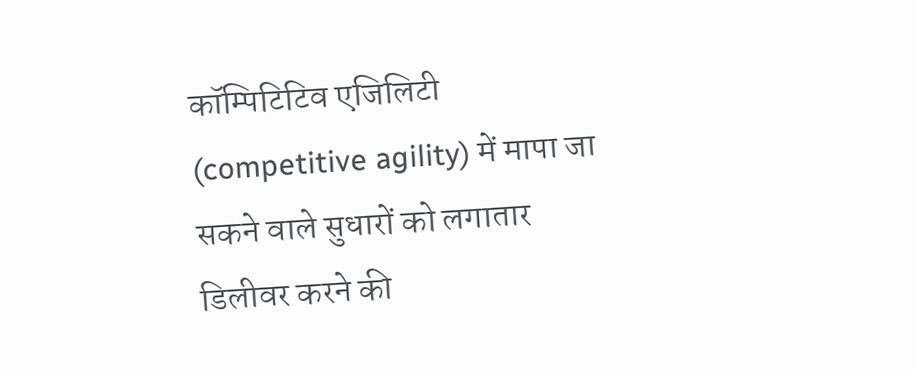कॉम्पिटिटिव एजिलिटी (competitive agility) में मापा जा सकने वाले सुधारों को लगातार डिलीवर करने की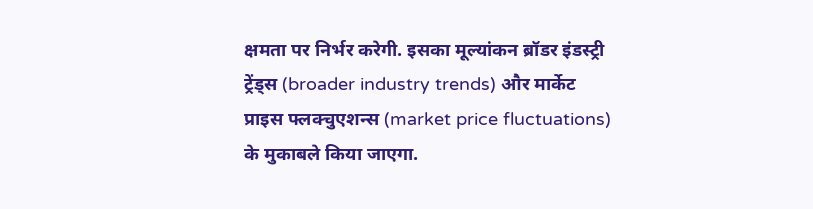क्षमता पर निर्भर करेगी. इसका मूल्यांकन ब्रॉडर इंडस्ट्री ट्रेंड्स (broader industry trends) और मार्केट प्राइस फ्लक्चुएशन्स (market price fluctuations) के मुकाबले किया जाएगा.